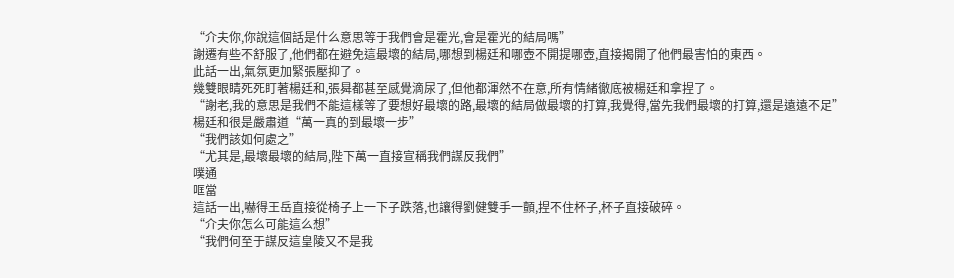“介夫你,你說這個話是什么意思等于我們會是霍光,會是霍光的結局嗎”
謝遷有些不舒服了,他們都在避免這最壞的結局,哪想到楊廷和哪壺不開提哪壺,直接揭開了他們最害怕的東西。
此話一出,氣氛更加緊張壓抑了。
幾雙眼睛死死盯著楊廷和,張曻都甚至感覺滴尿了,但他都渾然不在意,所有情緒徹底被楊廷和拿捏了。
“謝老,我的意思是我們不能這樣等了要想好最壞的路,最壞的結局做最壞的打算,我覺得,當先我們最壞的打算,還是遠遠不足”
楊廷和很是嚴肅道“萬一真的到最壞一步”
“我們該如何處之”
“尤其是,最壞最壞的結局,陛下萬一直接宣稱我們謀反我們”
噗通
哐當
這話一出,嚇得王岳直接從椅子上一下子跌落,也讓得劉健雙手一顫,捏不住杯子,杯子直接破碎。
“介夫你怎么可能這么想”
“我們何至于謀反這皇陵又不是我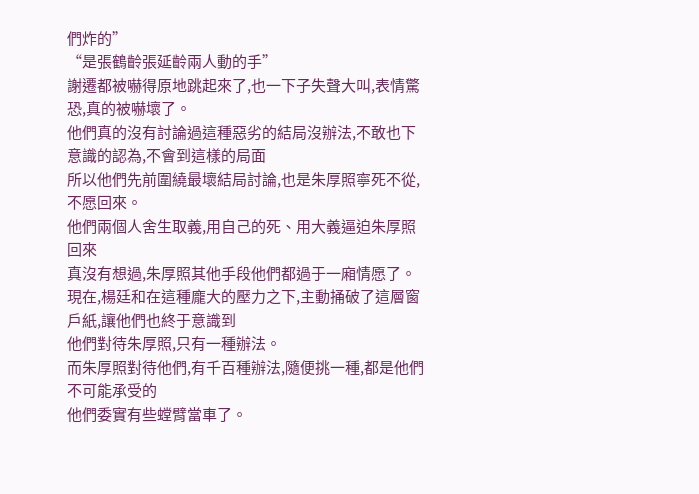們炸的”
“是張鶴齡張延齡兩人動的手”
謝遷都被嚇得原地跳起來了,也一下子失聲大叫,表情驚恐,真的被嚇壞了。
他們真的沒有討論過這種惡劣的結局沒辦法,不敢也下意識的認為,不會到這樣的局面
所以他們先前圍繞最壞結局討論,也是朱厚照寧死不從,不愿回來。
他們兩個人舍生取義,用自己的死、用大義逼迫朱厚照回來
真沒有想過,朱厚照其他手段他們都過于一廂情愿了。
現在,楊廷和在這種龐大的壓力之下,主動捅破了這層窗戶紙,讓他們也終于意識到
他們對待朱厚照,只有一種辦法。
而朱厚照對待他們,有千百種辦法,隨便挑一種,都是他們不可能承受的
他們委實有些螳臂當車了。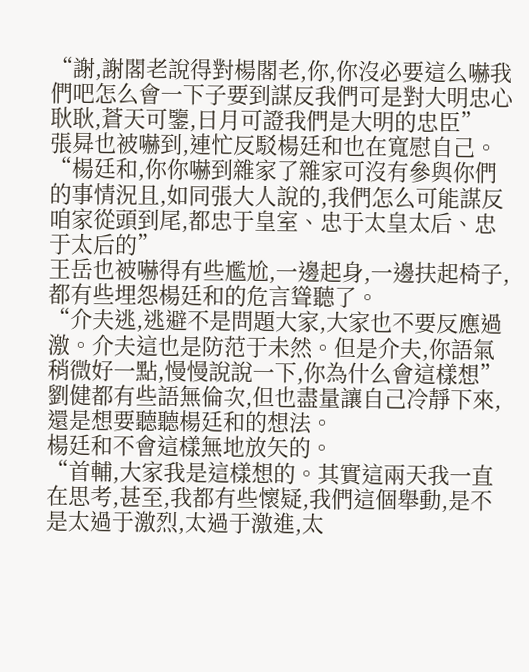“謝,謝閣老說得對楊閣老,你,你沒必要這么嚇我們吧怎么會一下子要到謀反我們可是對大明忠心耿耿,蒼天可鑒,日月可證我們是大明的忠臣”
張曻也被嚇到,連忙反駁楊廷和也在寬慰自己。
“楊廷和,你你嚇到雜家了雜家可沒有參與你們的事情況且,如同張大人說的,我們怎么可能謀反咱家從頭到尾,都忠于皇室、忠于太皇太后、忠于太后的”
王岳也被嚇得有些尷尬,一邊起身,一邊扶起椅子,都有些埋怨楊廷和的危言聳聽了。
“介夫逃,逃避不是問題大家,大家也不要反應過激。介夫這也是防范于未然。但是介夫,你語氣稍微好一點,慢慢說說一下,你為什么會這樣想”
劉健都有些語無倫次,但也盡量讓自己冷靜下來,還是想要聽聽楊廷和的想法。
楊廷和不會這樣無地放矢的。
“首輔,大家我是這樣想的。其實這兩天我一直在思考,甚至,我都有些懷疑,我們這個舉動,是不是太過于激烈,太過于激進,太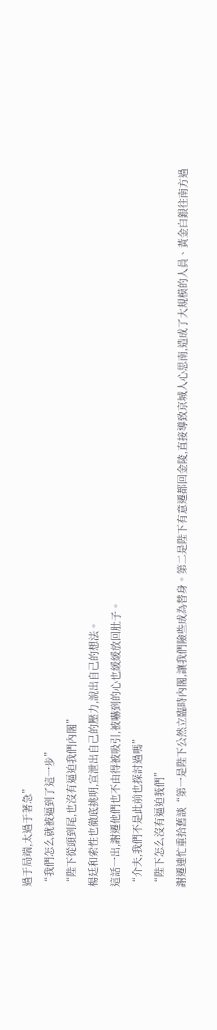過于局端,太過于著急”
“我們怎么就被逼到了這一步”
“陛下從頭到尾,也沒有逼迫我們內閣”
楊廷和索性也徹底挑明,宣泄出自己的壓力,說出自己的想法。
這話一出,謝遷他們也不由得被吸引,被嚇到的心也緩緩放回肚子。
“介夫,我們不是此前也探討過嗎”
“陛下怎么沒有逼迫莪們”
謝遷連忙重拾舊談“第一是陛下公然立臨時內閣,讓我們險些成為替身。第二是陛下有意遷都回金陵,直接導致京城人心思南,造成了大規模的人員、黃金白銀往南方過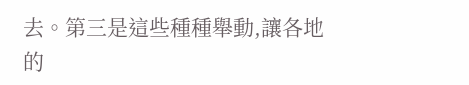去。第三是這些種種舉動,讓各地的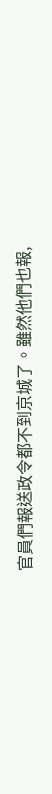官員們報送政令都不到京城了。雖然他們也報,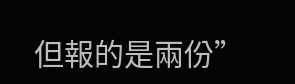但報的是兩份”